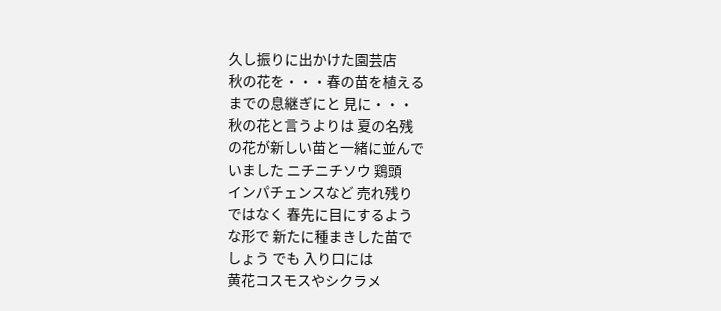久し振りに出かけた園芸店
秋の花を・・・春の苗を植える
までの息継ぎにと 見に・・・
秋の花と言うよりは 夏の名残
の花が新しい苗と一緒に並んで
いました ニチニチソウ 鶏頭
インパチェンスなど 売れ残り
ではなく 春先に目にするよう
な形で 新たに種まきした苗で
しょう でも 入り口には
黄花コスモスやシクラメ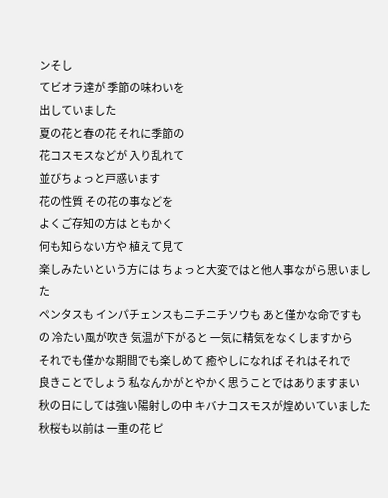ンそし
てビオラ達が 季節の味わいを
出していました
夏の花と春の花 それに季節の
花コスモスなどが 入り乱れて
並びちょっと戸惑います
花の性質 その花の事などを
よくご存知の方は ともかく
何も知らない方や 植えて見て
楽しみたいという方には ちょっと大変ではと他人事ながら思いました
ペンタスも インパチェンスもニチニチソウも あと僅かな命ですも
の 冷たい風が吹き 気温が下がると 一気に精気をなくしますから
それでも僅かな期間でも楽しめて 癒やしになれば それはそれで
良きことでしょう 私なんかがとやかく思うことではありますまい
秋の日にしては強い陽射しの中 キバナコスモスが煌めいていました
秋桜も以前は 一重の花 ピ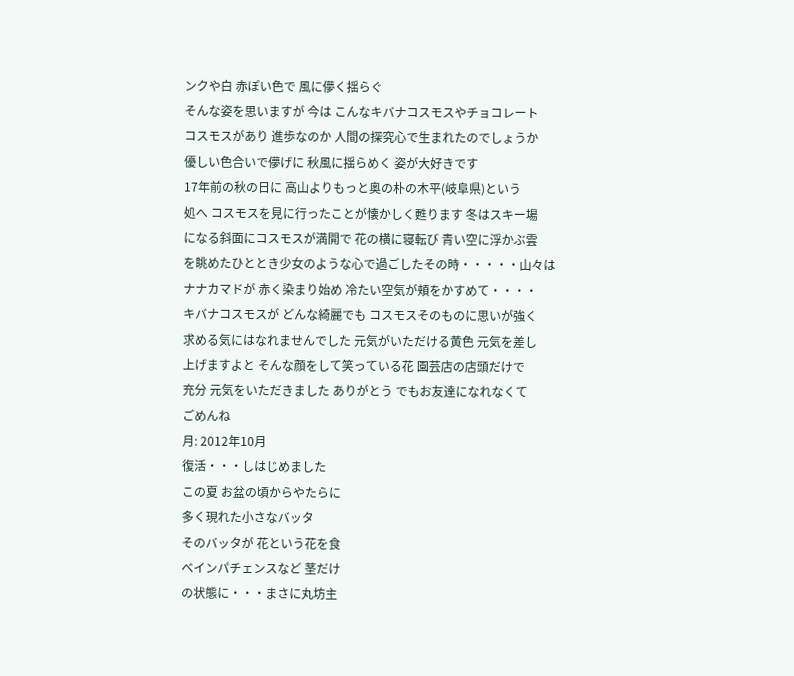ンクや白 赤ぽい色で 風に儚く揺らぐ
そんな姿を思いますが 今は こんなキバナコスモスやチョコレート
コスモスがあり 進歩なのか 人間の探究心で生まれたのでしょうか
優しい色合いで儚げに 秋風に揺らめく 姿が大好きです
17年前の秋の日に 高山よりもっと奥の朴の木平(岐阜県)という
処へ コスモスを見に行ったことが懐かしく甦ります 冬はスキー場
になる斜面にコスモスが満開で 花の横に寝転び 青い空に浮かぶ雲
を眺めたひととき少女のような心で過ごしたその時・・・・・山々は
ナナカマドが 赤く染まり始め 冷たい空気が頬をかすめて・・・・
キバナコスモスが どんな綺麗でも コスモスそのものに思いが強く
求める気にはなれませんでした 元気がいただける黄色 元気を差し
上げますよと そんな顔をして笑っている花 園芸店の店頭だけで
充分 元気をいただきました ありがとう でもお友達になれなくて
ごめんね
月: 2012年10月
復活・・・しはじめました
この夏 お盆の頃からやたらに
多く現れた小さなバッタ
そのバッタが 花という花を食
べインパチェンスなど 茎だけ
の状態に・・・まさに丸坊主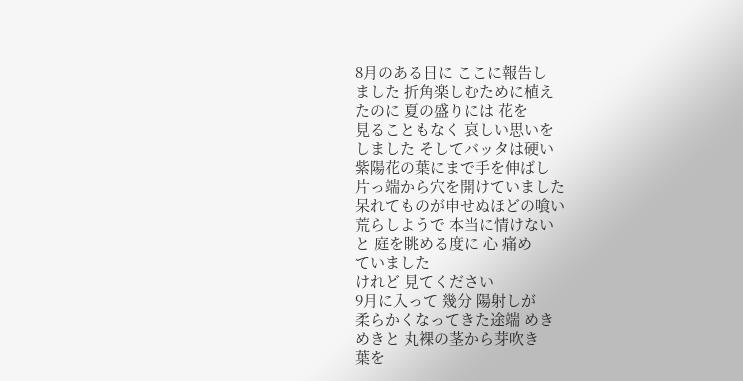8月のある日に ここに報告し
ました 折角楽しむために植え
たのに 夏の盛りには 花を
見ることもなく 哀しい思いを
しました そしてバッタは硬い
紫陽花の葉にまで手を伸ばし
片っ端から穴を開けていました
呆れてものが申せぬほどの喰い
荒らしようで 本当に情けない
と 庭を眺める度に 心 痛め
ていました
けれど 見てください
9月に入って 幾分 陽射しが
柔らかくなってきた途端 めき
めきと 丸裸の茎から芽吹き
葉を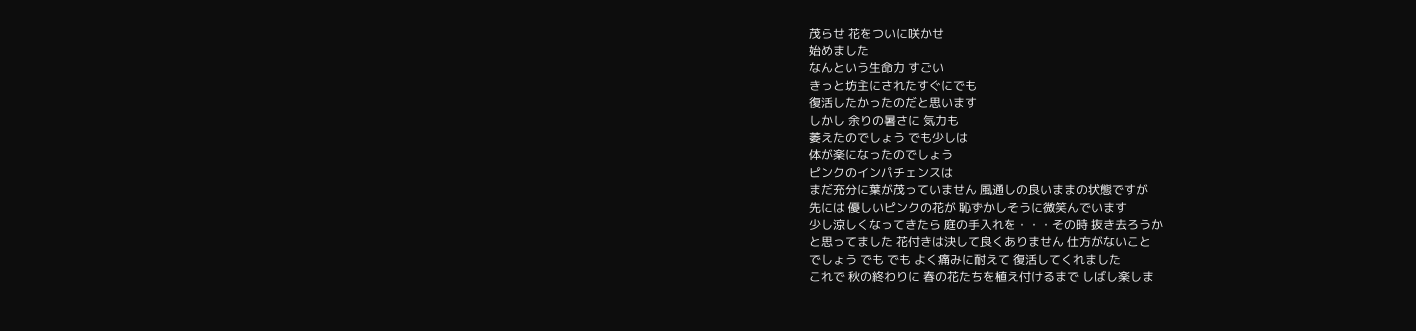茂らせ 花をついに咲かせ
始めました
なんという生命力 すごい
きっと坊主にされたすぐにでも
復活したかったのだと思います
しかし 余りの暑さに 気力も
萎えたのでしょう でも少しは
体が楽になったのでしょう
ピンクのインパチェンスは
まだ充分に葉が茂っていません 風通しの良いままの状態ですが
先には 優しいピンクの花が 恥ずかしそうに微笑んでいます
少し涼しくなってきたら 庭の手入れを・・・その時 抜き去ろうか
と思ってました 花付きは決して良くありません 仕方がないこと
でしょう でも でも よく痛みに耐えて 復活してくれました
これで 秋の終わりに 春の花たちを植え付けるまで しばし楽しま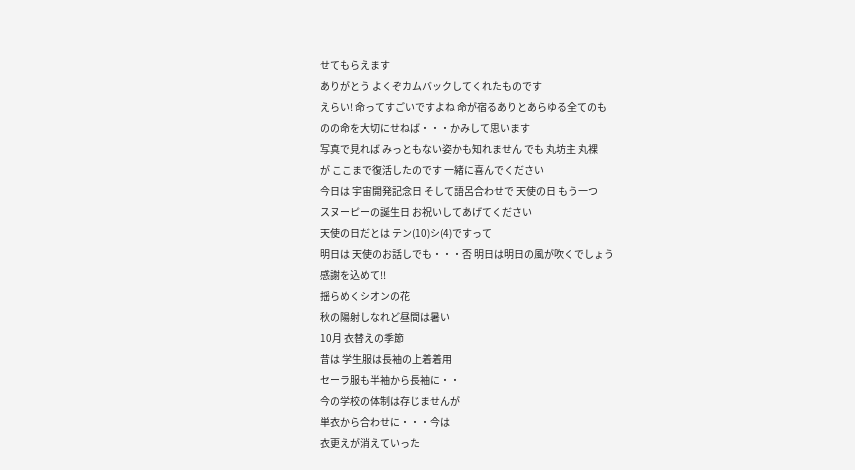せてもらえます
ありがとう よくぞカムバックしてくれたものです
えらい! 命ってすごいですよね 命が宿るありとあらゆる全てのも
のの命を大切にせねば・・・かみして思います
写真で見れば みっともない姿かも知れません でも 丸坊主 丸裸
が ここまで復活したのです 一緒に喜んでください
今日は 宇宙開発記念日 そして語呂合わせで 天使の日 もう一つ
スヌーピーの誕生日 お祝いしてあげてください
天使の日だとは テン(10)シ(4)ですって
明日は 天使のお話しでも・・・否 明日は明日の風が吹くでしょう
感謝を込めて!!
揺らめくシオンの花
秋の陽射しなれど昼間は暑い
10月 衣替えの季節
昔は 学生服は長袖の上着着用
セーラ服も半袖から長袖に・・
今の学校の体制は存じませんが
単衣から合わせに・・・今は
衣更えが消えていった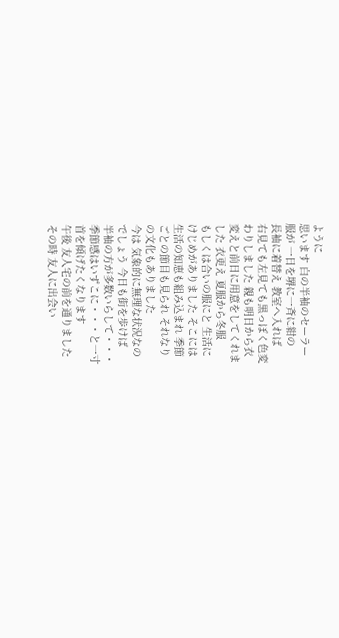ように
思います 白の半袖のセーラー
服が 一日を堺に一斉に紺の
長袖に着替え 教室へ入れば
右見ても左見ても黒っぽく色変
わりしました 親も明日から衣
変えと前日に用意をしてくれま
した 衣更え 夏服から冬服
もしくは合いの服にと 生活に
けじめがありました そこには
生活の知恵も組み込まれ 季節
ごとの節目も見られ それなり
の文化もありました
今は 気象的に無理な状況なの
でしょう 今日も街を歩けば
半袖の方が多数いらして・・・
季節感はいずこに・・・と一寸
首を傾げたくなります
午後 友人宅の前を通りました
その時 友人に出会い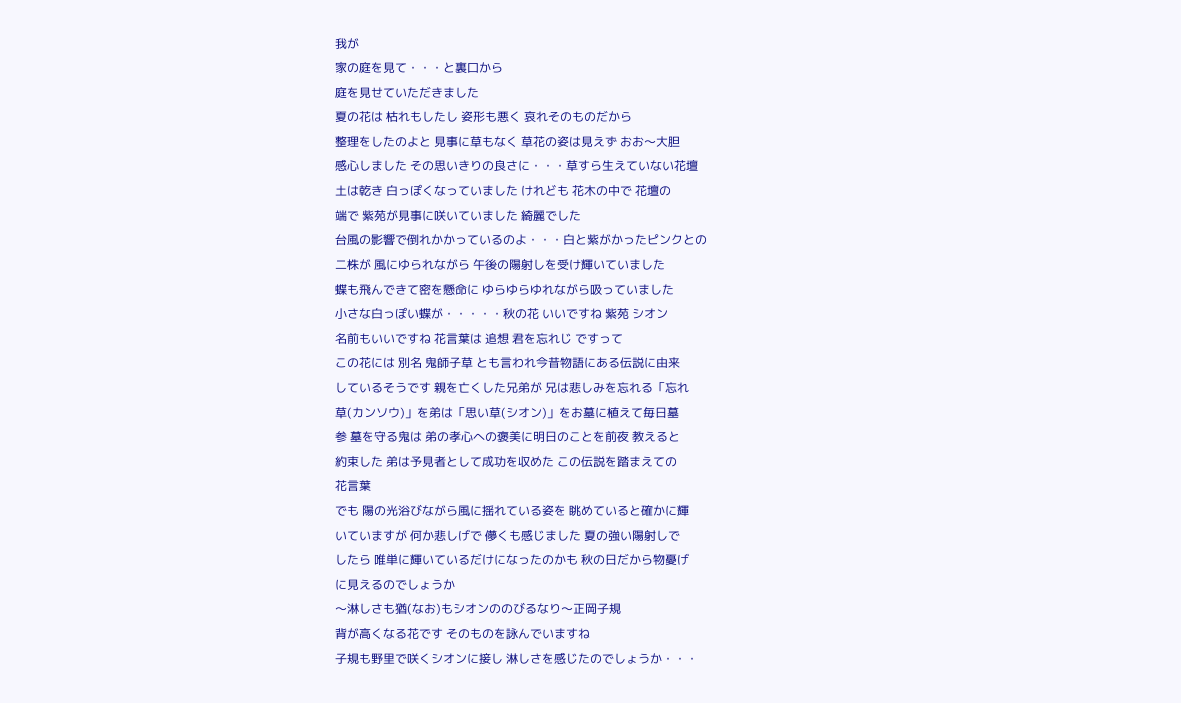我が
家の庭を見て・・・と裏口から
庭を見せていただきました
夏の花は 枯れもしたし 姿形も悪く 哀れそのものだから
整理をしたのよと 見事に草もなく 草花の姿は見えず おお〜大胆
感心しました その思いきりの良さに・・・草すら生えていない花壇
土は乾き 白っぽくなっていました けれども 花木の中で 花壇の
端で 紫苑が見事に咲いていました 綺麗でした
台風の影響で倒れかかっているのよ・・・白と紫がかったピンクとの
二株が 風にゆられながら 午後の陽射しを受け輝いていました
蝶も飛んできて密を懸命に ゆらゆらゆれながら吸っていました
小さな白っぽい蝶が・・・・・秋の花 いいですね 紫苑 シオン
名前もいいですね 花言葉は 追想 君を忘れじ ですって
この花には 別名 鬼師子草 とも言われ今昔物語にある伝説に由来
しているそうです 親を亡くした兄弟が 兄は悲しみを忘れる「忘れ
草(カンソウ)」を弟は「思い草(シオン)」をお墓に植えて毎日墓
参 墓を守る鬼は 弟の孝心への褒美に明日のことを前夜 教えると
約束した 弟は予見者として成功を収めた この伝説を踏まえての
花言葉
でも 陽の光浴びながら風に揺れている姿を 眺めていると確かに輝
いていますが 何か悲しげで 儚くも感じました 夏の強い陽射しで
したら 唯単に輝いているだけになったのかも 秋の日だから物憂げ
に見えるのでしょうか
〜淋しさも猶(なお)もシオンののびるなり〜正岡子規
背が高くなる花です そのものを詠んでいますね
子規も野里で咲くシオンに接し 淋しさを感じたのでしょうか・・・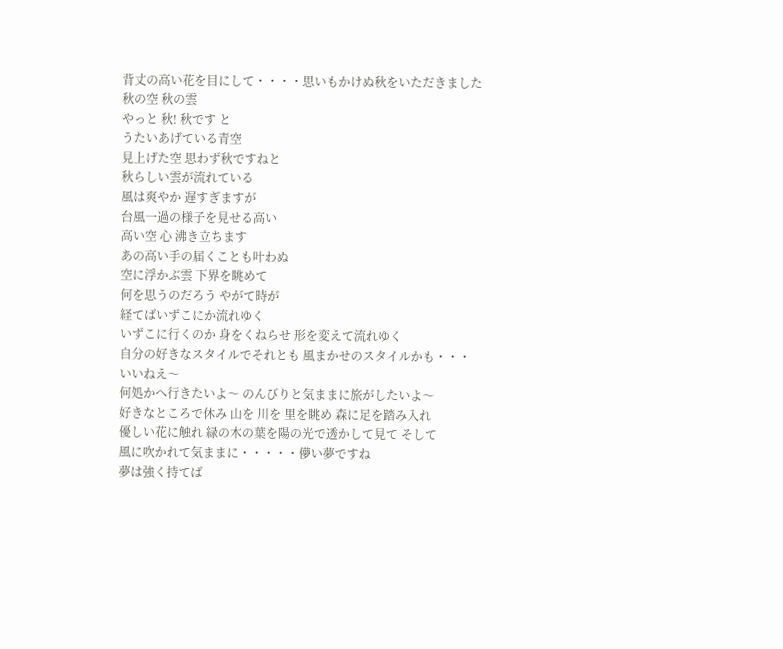背丈の高い花を目にして・・・・思いもかけぬ秋をいただきました
秋の空 秋の雲
やっと 秋! 秋です と
うたいあげている青空
見上げた空 思わず秋ですねと
秋らしい雲が流れている
風は爽やか 遅すぎますが
台風一過の様子を見せる高い
高い空 心 沸き立ちます
あの高い手の届くことも叶わぬ
空に浮かぶ雲 下界を眺めて
何を思うのだろう やがて時が
経てばいずこにか流れゆく
いずこに行くのか 身をくねらせ 形を変えて流れゆく
自分の好きなスタイルでそれとも 風まかせのスタイルかも・・・
いいねえ〜
何処かへ行きたいよ〜 のんびりと気ままに旅がしたいよ〜
好きなところで休み 山を 川を 里を眺め 森に足を踏み入れ
優しい花に触れ 緑の木の葉を陽の光で透かして見て そして
風に吹かれて気ままに・・・・・儚い夢ですね
夢は強く持てば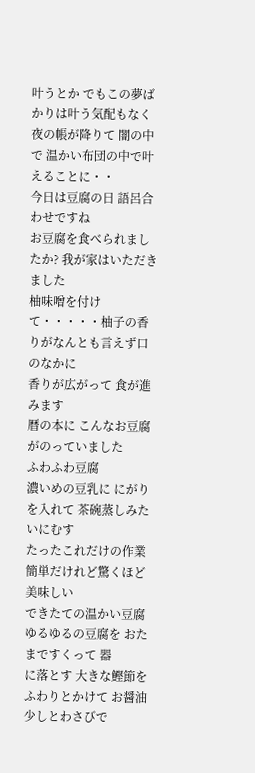叶うとか でもこの夢ばかりは叶う気配もなく
夜の帳が降りて 闇の中で 温かい布団の中で叶えることに・・
今日は豆腐の日 語呂合わせですね
お豆腐を食べられましたか? 我が家はいただきました
柚味噌を付けて・・・・・柚子の香りがなんとも言えず口のなかに
香りが広がって 食が進みます
暦の本に こんなお豆腐がのっていました
ふわふわ豆腐
濃いめの豆乳に にがりを入れて 茶碗蒸しみたいにむす
たったこれだけの作業 簡単だけれど驚くほど美味しい
できたての温かい豆腐 ゆるゆるの豆腐を おたまですくって 器
に落とす 大きな鰹節をふわりとかけて お醤油少しとわさびで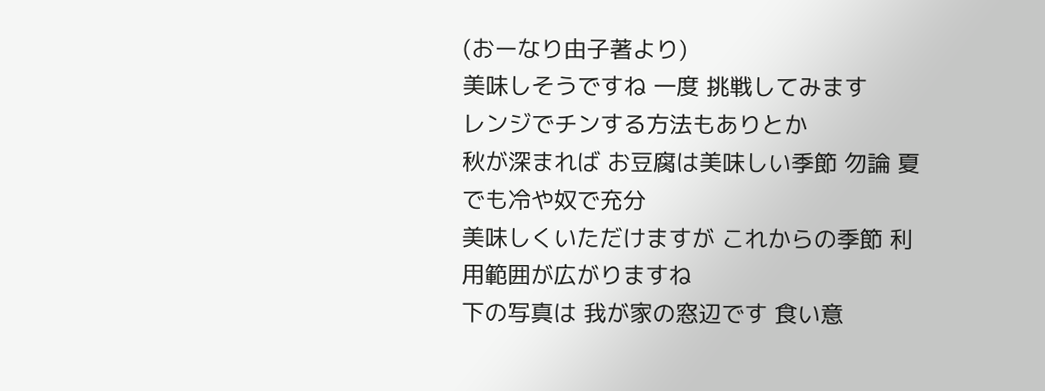(おーなり由子著より)
美味しそうですね 一度 挑戦してみます
レンジでチンする方法もありとか
秋が深まれば お豆腐は美味しい季節 勿論 夏でも冷や奴で充分
美味しくいただけますが これからの季節 利用範囲が広がりますね
下の写真は 我が家の窓辺です 食い意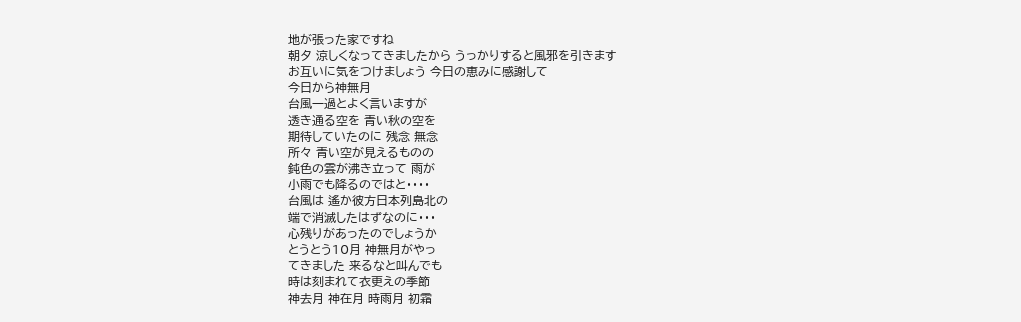地が張った家ですね
朝夕 涼しくなってきましたから うっかりすると風邪を引きます
お互いに気をつけましょう 今日の恵みに感謝して
今日から神無月
台風一過とよく言いますが
透き通る空を 青い秋の空を
期待していたのに 残念 無念
所々 青い空が見えるものの
鈍色の雲が沸き立って 雨が
小雨でも降るのではと・・・・
台風は 遙か彼方日本列島北の
端で消滅したはずなのに・・・
心残りがあったのでしょうか
とうとう10月 神無月がやっ
てきました 来るなと叫んでも
時は刻まれて衣更えの季節
神去月 神在月 時雨月 初霜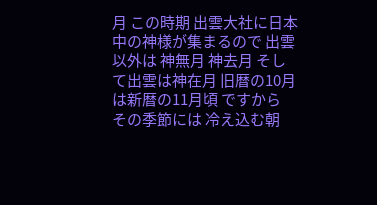月 この時期 出雲大社に日本
中の神様が集まるので 出雲
以外は 神無月 神去月 そし
て出雲は神在月 旧暦の10月
は新暦の11月頃 ですから
その季節には 冷え込む朝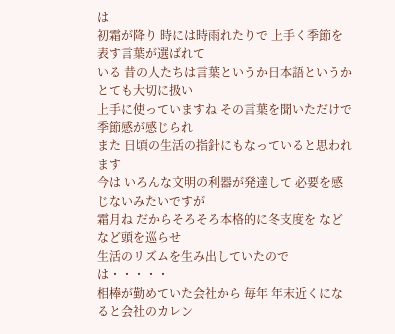は
初霜が降り 時には時雨れたりで 上手く季節を表す言葉が選ばれて
いる 昔の人たちは言葉というか日本語というか とても大切に扱い
上手に使っていますね その言葉を聞いただけで 季節感が感じられ
また 日頃の生活の指針にもなっていると思われます
今は いろんな文明の利器が発達して 必要を感じないみたいですが
霜月ね だからそろそろ本格的に冬支度を などなど頭を巡らせ
生活のリズムを生み出していたのでは・・・・・
相棒が勤めていた会社から 毎年 年末近くになると会社のカレン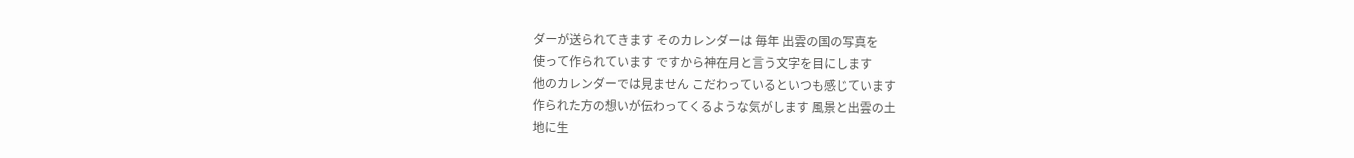ダーが送られてきます そのカレンダーは 毎年 出雲の国の写真を
使って作られています ですから神在月と言う文字を目にします
他のカレンダーでは見ません こだわっているといつも感じています
作られた方の想いが伝わってくるような気がします 風景と出雲の土
地に生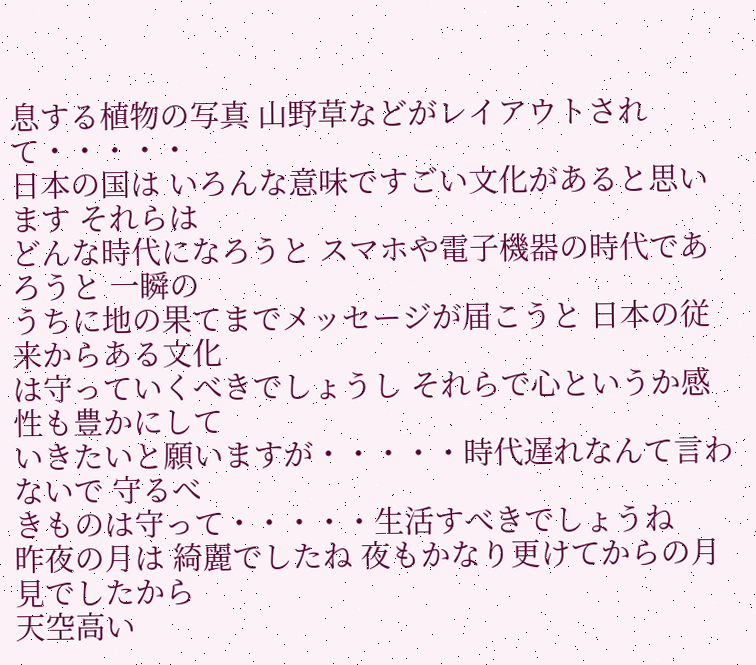息する植物の写真 山野草などがレイアウトされて・・・・・
日本の国は いろんな意味ですごい文化があると思います それらは
どんな時代になろうと スマホや電子機器の時代であろうと 一瞬の
うちに地の果てまでメッセージが届こうと 日本の従来からある文化
は守っていくべきでしょうし それらで心というか感性も豊かにして
いきたいと願いますが・・・・・時代遅れなんて言わないで 守るべ
きものは守って・・・・・生活すべきでしょうね
昨夜の月は 綺麗でしたね 夜もかなり更けてからの月見でしたから
天空高い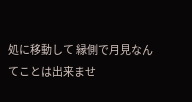処に移動して 縁側で月見なんてことは出来ませ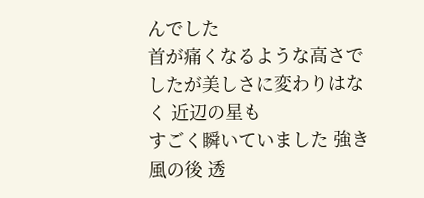んでした
首が痛くなるような高さでしたが美しさに変わりはなく 近辺の星も
すごく瞬いていました 強き風の後 透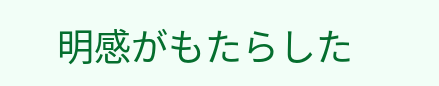明感がもたらした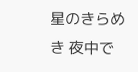星のきらめ
き 夜中で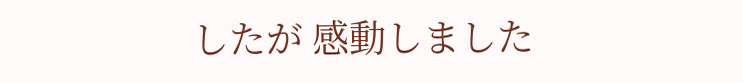したが 感動しました